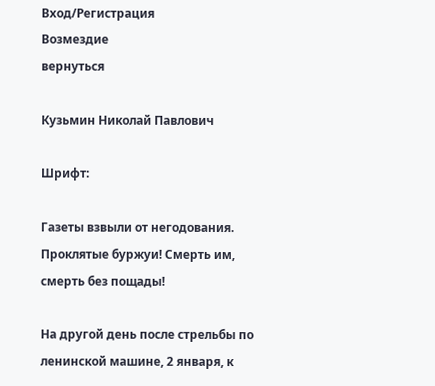Вход/Регистрация
Возмездие
вернуться

Кузьмин Николай Павлович

Шрифт:

Газеты взвыли от негодования. Проклятые буржуи! Смерть им, смерть без пощады!

На другой день после стрельбы по ленинской машине, 2 января, к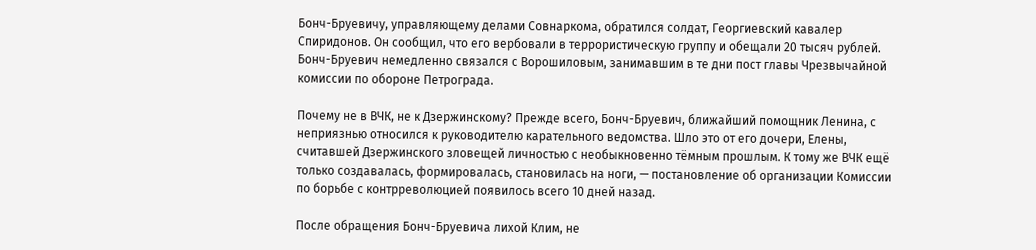Бонч-Бруевичу, управляющему делами Совнаркома, обратился солдат, Георгиевский кавалер Спиридонов. Он сообщил, что его вербовали в террористическую группу и обещали 20 тысяч рублей. Бонч-Бруевич немедленно связался с Ворошиловым, занимавшим в те дни пост главы Чрезвычайной комиссии по обороне Петрограда.

Почему не в ВЧК, не к Дзержинскому? Прежде всего, Бонч-Бруевич, ближайший помощник Ленина, с неприязнью относился к руководителю карательного ведомства. Шло это от его дочери, Елены, считавшей Дзержинского зловещей личностью с необыкновенно тёмным прошлым. К тому же ВЧК ещё только создавалась, формировалась, становилась на ноги, — постановление об организации Комиссии по борьбе с контрреволюцией появилось всего 10 дней назад.

После обращения Бонч-Бруевича лихой Клим, не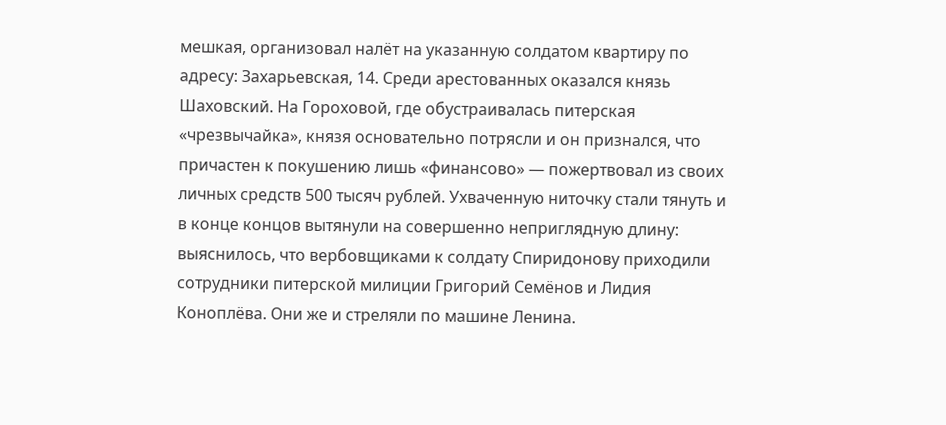мешкая, организовал налёт на указанную солдатом квартиру по адресу: Захарьевская, 14. Среди арестованных оказался князь Шаховский. На Гороховой, где обустраивалась питерская «чрезвычайка», князя основательно потрясли и он признался, что причастен к покушению лишь «финансово» — пожертвовал из своих личных средств 500 тысяч рублей. Ухваченную ниточку стали тянуть и в конце концов вытянули на совершенно неприглядную длину: выяснилось, что вербовщиками к солдату Спиридонову приходили сотрудники питерской милиции Григорий Семёнов и Лидия Коноплёва. Они же и стреляли по машине Ленина.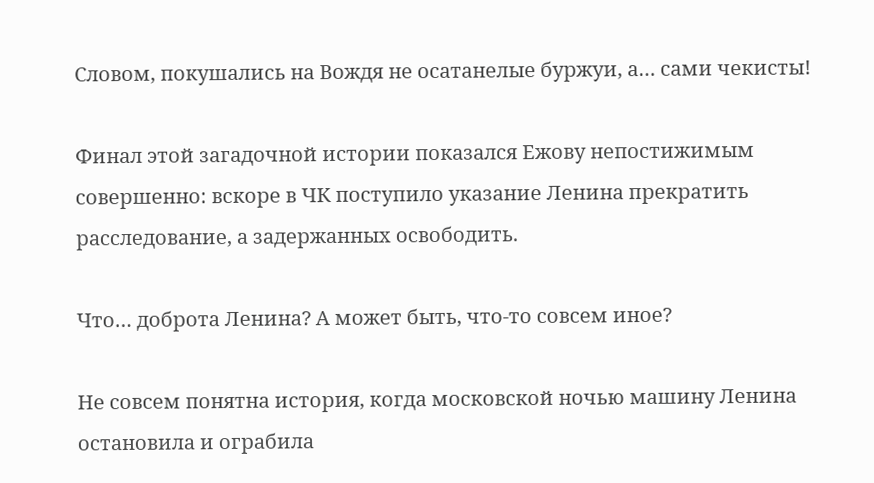Словом, покушались на Вождя не осатанелые буржуи, а… сами чекисты!

Финал этой загадочной истории показался Ежову непостижимым совершенно: вскоре в ЧК поступило указание Ленина прекратить расследование, а задержанных освободить.

Что… доброта Ленина? А может быть, что-то совсем иное?

Не совсем понятна история, когда московской ночью машину Ленина остановила и ограбила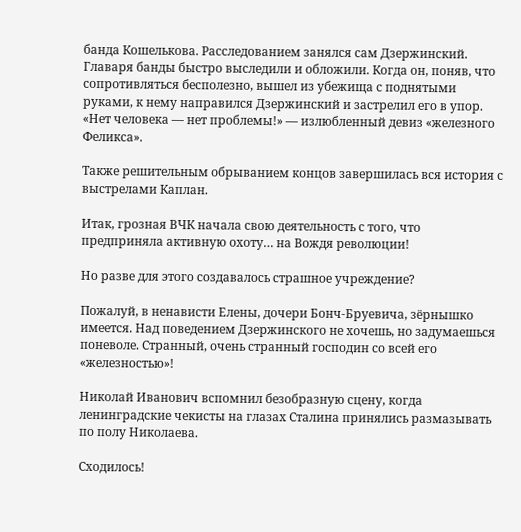банда Кошелькова. Расследованием занялся сам Дзержинский. Главаря банды быстро выследили и обложили. Когда он, поняв, что сопротивляться бесполезно, вышел из убежища с поднятыми руками, к нему направился Дзержинский и застрелил его в упор. «Нет человека — нет проблемы!» — излюбленный девиз «железного Феликса».

Также решительным обрыванием концов завершилась вся история с выстрелами Каплан.

Итак, грозная ВЧК начала свою деятельность с того, что предприняла активную охоту… на Вождя революции!

Но разве для этого создавалось страшное учреждение?

Пожалуй, в ненависти Елены, дочери Бонч-Бруевича, зёрнышко имеется. Над поведением Дзержинского не хочешь, но задумаешься поневоле. Странный, очень странный господин со всей его «железностью»!

Николай Иванович вспомнил безобразную сцену, когда ленинградские чекисты на глазах Сталина принялись размазывать по полу Николаева.

Сходилось!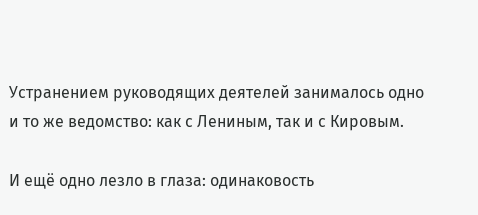Устранением руководящих деятелей занималось одно и то же ведомство: как с Лениным, так и с Кировым.

И ещё одно лезло в глаза: одинаковость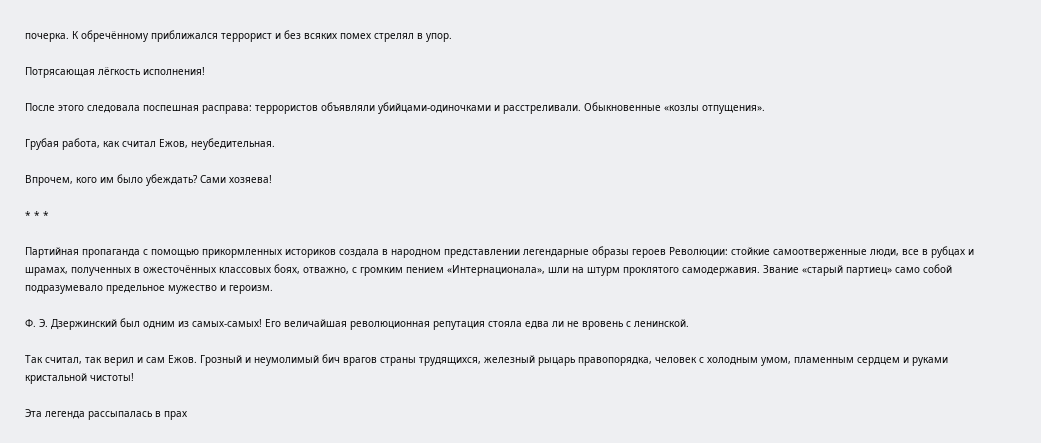почерка. К обречённому приближался террорист и без всяких помех стрелял в упор.

Потрясающая лёгкость исполнения!

После этого следовала поспешная расправа: террористов объявляли убийцами-одиночками и расстреливали. Обыкновенные «козлы отпущения».

Грубая работа, как считал Ежов, неубедительная.

Впрочем, кого им было убеждать? Сами хозяева!

* * *

Партийная пропаганда с помощью прикормленных историков создала в народном представлении легендарные образы героев Революции: стойкие самоотверженные люди, все в рубцах и шрамах, полученных в ожесточённых классовых боях, отважно, с громким пением «Интернационала», шли на штурм проклятого самодержавия. Звание «старый партиец» само собой подразумевало предельное мужество и героизм.

Ф. Э. Дзержинский был одним из самых-самых! Его величайшая революционная репутация стояла едва ли не вровень с ленинской.

Так считал, так верил и сам Ежов. Грозный и неумолимый бич врагов страны трудящихся, железный рыцарь правопорядка, человек с холодным умом, пламенным сердцем и руками кристальной чистоты!

Эта легенда рассыпалась в прах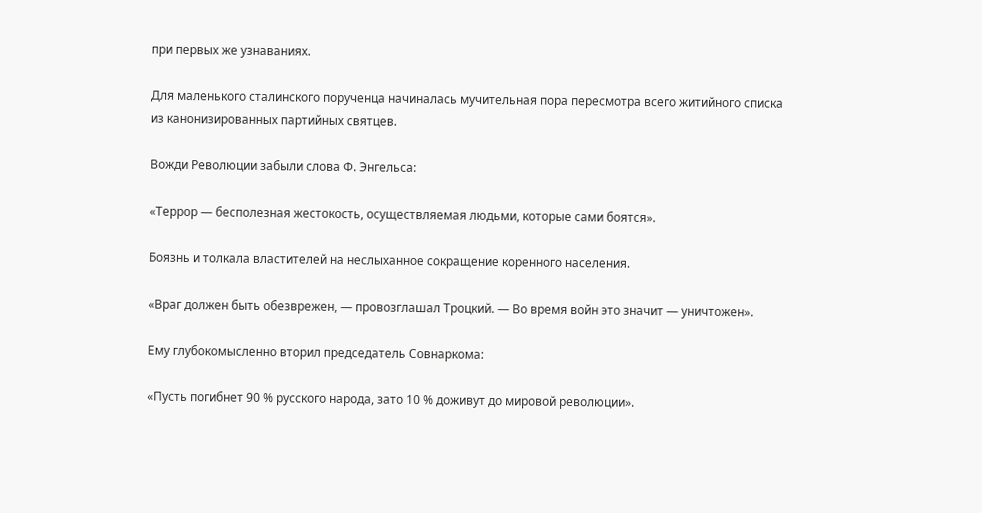при первых же узнаваниях.

Для маленького сталинского порученца начиналась мучительная пора пересмотра всего житийного списка из канонизированных партийных святцев.

Вожди Революции забыли слова Ф. Энгельса:

«Террор — бесполезная жестокость, осуществляемая людьми, которые сами боятся».

Боязнь и толкала властителей на неслыханное сокращение коренного населения.

«Враг должен быть обезврежен, — провозглашал Троцкий. — Во время войн это значит — уничтожен».

Ему глубокомысленно вторил председатель Совнаркома:

«Пусть погибнет 90 % русского народа, зато 10 % доживут до мировой революции».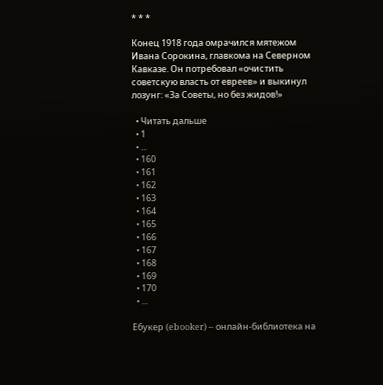* * *

Конец 1918 года омрачился мятежом Ивана Сорокина, главкома на Северном Кавказе. Он потребовал «очистить советскую власть от евреев» и выкинул лозунг: «За Советы, но без жидов!»

  • Читать дальше
  • 1
  • ...
  • 160
  • 161
  • 162
  • 163
  • 164
  • 165
  • 166
  • 167
  • 168
  • 169
  • 170
  • ...

Ебукер (ebooker) – онлайн-библиотека на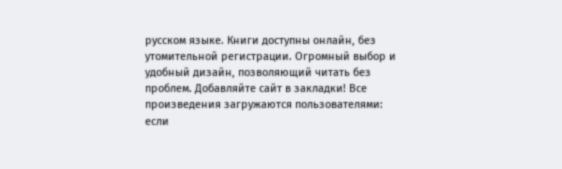русском языке. Книги доступны онлайн, без утомительной регистрации. Огромный выбор и удобный дизайн, позволяющий читать без проблем. Добавляйте сайт в закладки! Все произведения загружаются пользователями: если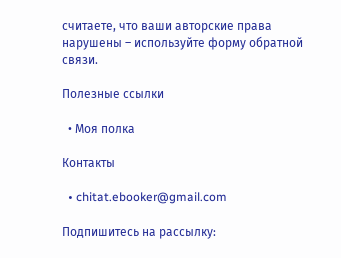считаете, что ваши авторские права нарушены – используйте форму обратной связи.

Полезные ссылки

  • Моя полка

Контакты

  • chitat.ebooker@gmail.com

Подпишитесь на рассылку: